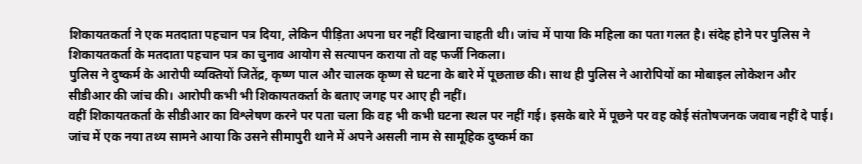शिकायतकर्ता ने एक मतदाता पहचान पत्र दिया, लेकिन पीड़िता अपना घर नहीं दिखाना चाहती थी। जांच में पाया कि महिला का पता गलत है। संदेह होने पर पुलिस ने शिकायतकर्ता के मतदाता पहचान पत्र का चुनाव आयोग से सत्यापन कराया तो वह फर्जी निकला।
पुलिस ने दुष्कर्म के आरोपी व्यक्तियों जितेंद्र, कृष्ण पाल और चालक कृष्ण से घटना के बारे में पूछताछ की। साथ ही पुलिस ने आरोपियों का मोबाइल लोकेशन और सीडीआर की जांच की। आरोपी कभी भी शिकायतकर्ता के बताए जगह पर आए ही नहीं।
वहीं शिकायतकर्ता के सीडीआर का विश्लेषण करने पर पता चला कि वह भी कभी घटना स्थल पर नहीं गई। इसके बारे में पूछने पर वह कोई संतोषजनक जवाब नहीं दे पाई। जांच में एक नया तथ्य सामने आया कि उसने सीमापुरी थाने में अपने असली नाम से सामूहिक दुष्कर्म का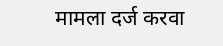मामला दर्ज करवा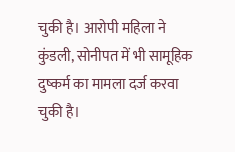चुकी है। आरोपी महिला ने कुंडली, सोनीपत में भी सामूहिक दुष्कर्म का मामला दर्ज करवा चुकी है।